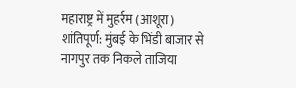महाराष्ट्र में मुहर्रम (आशूरा) शांतिपूर्ण: मुंबई के भिंडी बाजार से नागपुर तक निकले ताजिया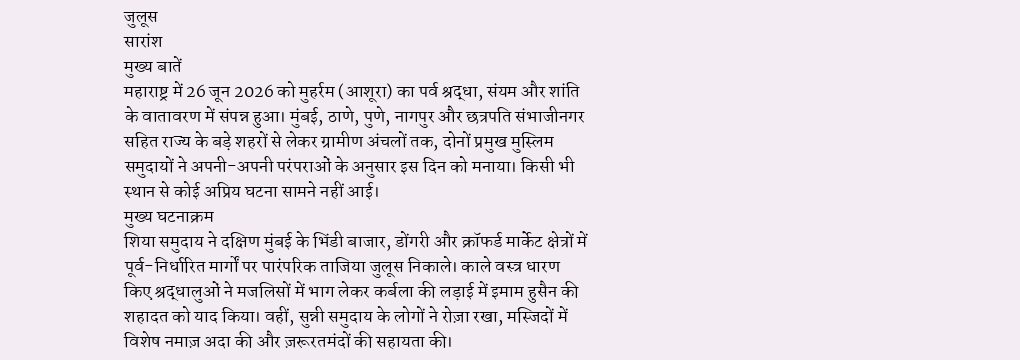जुलूस
सारांश
मुख्य बातें
महाराष्ट्र में 26 जून 2026 को मुहर्रम (आशूरा) का पर्व श्रद्धा, संयम और शांति के वातावरण में संपन्न हुआ। मुंबई, ठाणे, पुणे, नागपुर और छत्रपति संभाजीनगर सहित राज्य के बड़े शहरों से लेकर ग्रामीण अंचलों तक, दोनों प्रमुख मुस्लिम समुदायों ने अपनी-अपनी परंपराओं के अनुसार इस दिन को मनाया। किसी भी स्थान से कोई अप्रिय घटना सामने नहीं आई।
मुख्य घटनाक्रम
शिया समुदाय ने दक्षिण मुंबई के भिंडी बाजार, डोंगरी और क्रॉफर्ड मार्केट क्षेत्रों में पूर्व-निर्धारित मार्गों पर पारंपरिक ताजिया जुलूस निकाले। काले वस्त्र धारण किए श्रद्धालुओं ने मजलिसों में भाग लेकर कर्बला की लड़ाई में इमाम हुसैन की शहादत को याद किया। वहीं, सुन्नी समुदाय के लोगों ने रोज़ा रखा, मस्जिदों में विशेष नमाज़ अदा की और ज़रूरतमंदों की सहायता की।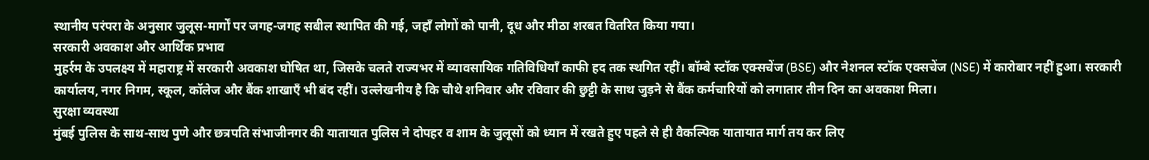स्थानीय परंपरा के अनुसार जुलूस-मार्गों पर जगह-जगह सबील स्थापित की गई, जहाँ लोगों को पानी, दूध और मीठा शरबत वितरित किया गया।
सरकारी अवकाश और आर्थिक प्रभाव
मुहर्रम के उपलक्ष्य में महाराष्ट्र में सरकारी अवकाश घोषित था, जिसके चलते राज्यभर में व्यावसायिक गतिविधियाँ काफी हद तक स्थगित रहीं। बॉम्बे स्टॉक एक्सचेंज (BSE) और नेशनल स्टॉक एक्सचेंज (NSE) में कारोबार नहीं हुआ। सरकारी कार्यालय, नगर निगम, स्कूल, कॉलेज और बैंक शाखाएँ भी बंद रहीं। उल्लेखनीय है कि चौथे शनिवार और रविवार की छुट्टी के साथ जुड़ने से बैंक कर्मचारियों को लगातार तीन दिन का अवकाश मिला।
सुरक्षा व्यवस्था
मुंबई पुलिस के साथ-साथ पुणे और छत्रपति संभाजीनगर की यातायात पुलिस ने दोपहर व शाम के जुलूसों को ध्यान में रखते हुए पहले से ही वैकल्पिक यातायात मार्ग तय कर लिए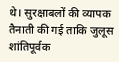थे। सुरक्षाबलों की व्यापक तैनाती की गई ताकि जुलूस शांतिपूर्वक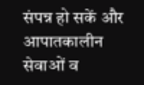संपन्न हो सकें और आपातकालीन सेवाओं व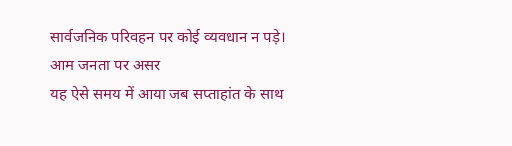सार्वजनिक परिवहन पर कोई व्यवधान न पड़े।
आम जनता पर असर
यह ऐसे समय में आया जब सप्ताहांत के साथ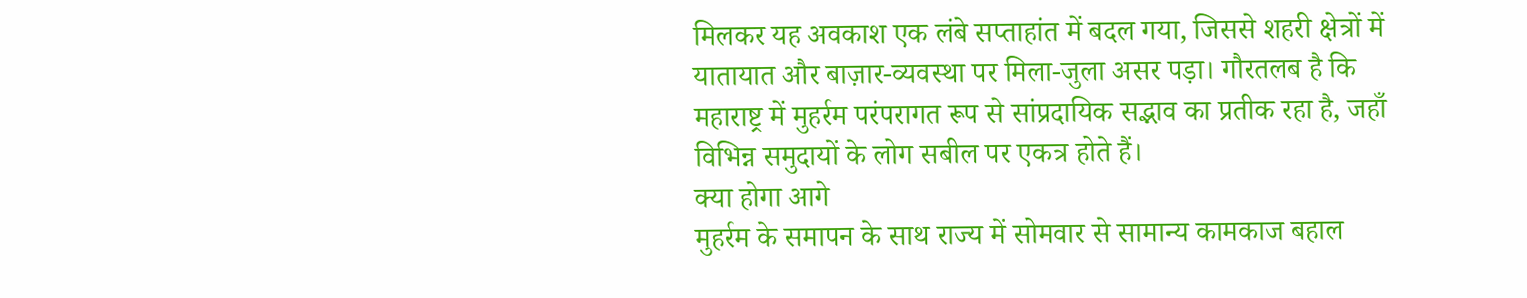मिलकर यह अवकाश एक लंबे सप्ताहांत में बदल गया, जिससे शहरी क्षेत्रों में यातायात और बाज़ार-व्यवस्था पर मिला-जुला असर पड़ा। गौरतलब है कि महाराष्ट्र में मुहर्रम परंपरागत रूप से सांप्रदायिक सद्भाव का प्रतीक रहा है, जहाँ विभिन्न समुदायों के लोग सबील पर एकत्र होते हैं।
क्या होगा आगे
मुहर्रम के समापन के साथ राज्य में सोमवार से सामान्य कामकाज बहाल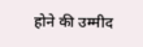होने की उम्मीद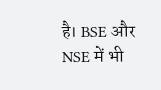है। BSE और NSE में भी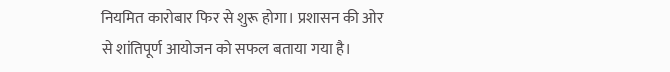नियमित कारोबार फिर से शुरू होगा। प्रशासन की ओर से शांतिपूर्ण आयोजन को सफल बताया गया है।